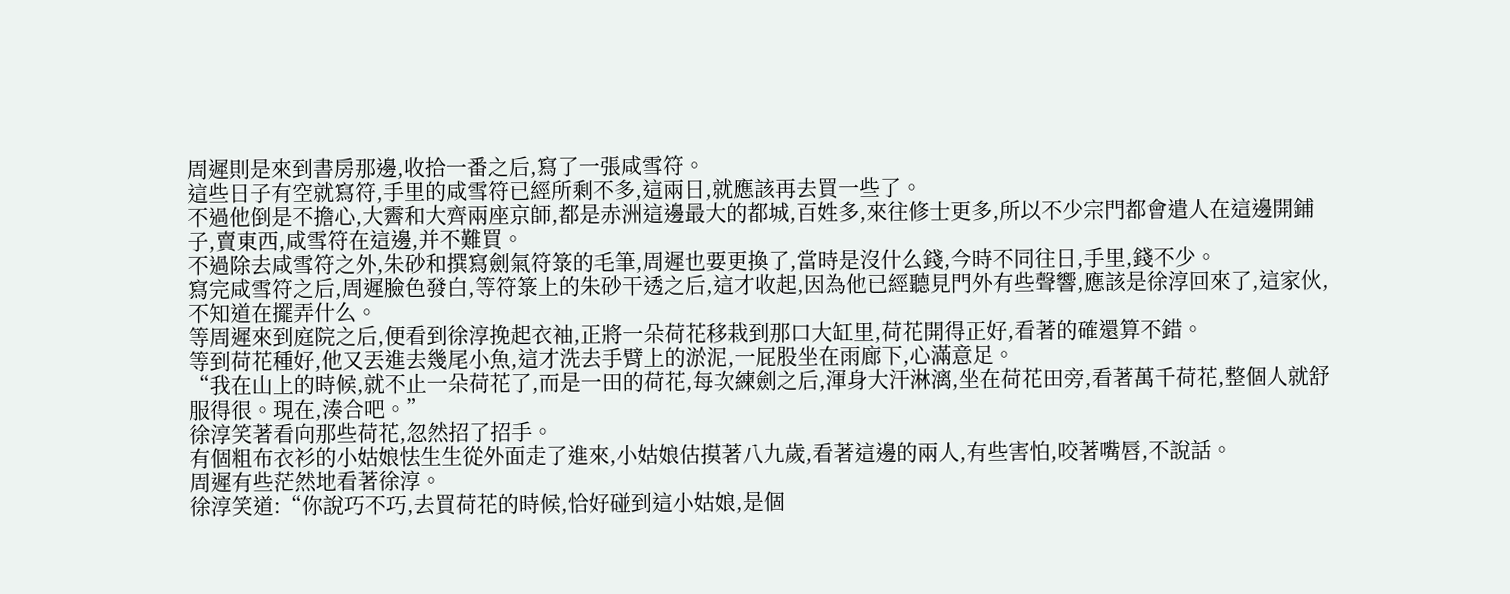周遲則是來到書房那邊,收拾一番之后,寫了一張咸雪符。
這些日子有空就寫符,手里的咸雪符已經所剩不多,這兩日,就應該再去買一些了。
不過他倒是不擔心,大霽和大齊兩座京師,都是赤洲這邊最大的都城,百姓多,來往修士更多,所以不少宗門都會遣人在這邊開鋪子,賣東西,咸雪符在這邊,并不難買。
不過除去咸雪符之外,朱砂和撰寫劍氣符箓的毛筆,周遲也要更換了,當時是沒什么錢,今時不同往日,手里,錢不少。
寫完咸雪符之后,周遲臉色發白,等符箓上的朱砂干透之后,這才收起,因為他已經聽見門外有些聲響,應該是徐淳回來了,這家伙,不知道在擺弄什么。
等周遲來到庭院之后,便看到徐淳挽起衣袖,正將一朵荷花移栽到那口大缸里,荷花開得正好,看著的確還算不錯。
等到荷花種好,他又丟進去幾尾小魚,這才洗去手臂上的淤泥,一屁股坐在雨廊下,心滿意足。
“我在山上的時候,就不止一朵荷花了,而是一田的荷花,每次練劍之后,渾身大汗淋漓,坐在荷花田旁,看著萬千荷花,整個人就舒服得很。現在,湊合吧。”
徐淳笑著看向那些荷花,忽然招了招手。
有個粗布衣衫的小姑娘怯生生從外面走了進來,小姑娘估摸著八九歲,看著這邊的兩人,有些害怕,咬著嘴唇,不說話。
周遲有些茫然地看著徐淳。
徐淳笑道:“你說巧不巧,去買荷花的時候,恰好碰到這小姑娘,是個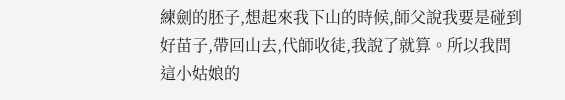練劍的胚子,想起來我下山的時候,師父說我要是碰到好苗子,帶回山去,代師收徒,我說了就算。所以我問這小姑娘的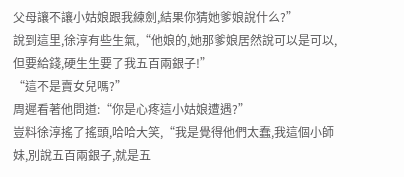父母讓不讓小姑娘跟我練劍,結果你猜她爹娘說什么?”
說到這里,徐淳有些生氣,“他娘的,她那爹娘居然說可以是可以,但要給錢,硬生生要了我五百兩銀子!”
“這不是賣女兒嗎?”
周遲看著他問道:“你是心疼這小姑娘遭遇?”
豈料徐淳搖了搖頭,哈哈大笑,“我是覺得他們太蠢,我這個小師妹,別說五百兩銀子,就是五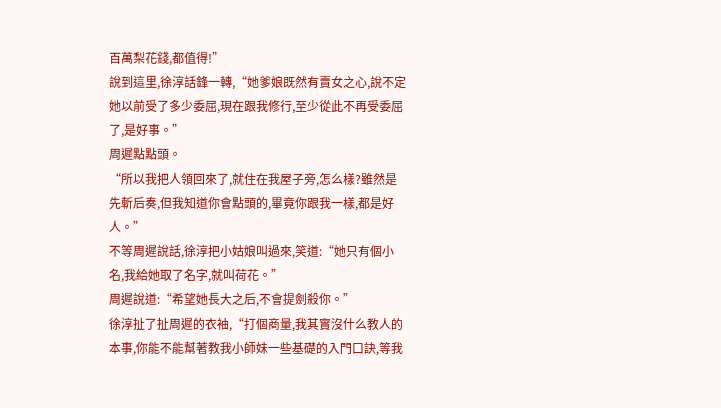百萬梨花錢,都值得!”
說到這里,徐淳話鋒一轉,“她爹娘既然有賣女之心,說不定她以前受了多少委屈,現在跟我修行,至少從此不再受委屈了,是好事。”
周遲點點頭。
“所以我把人領回來了,就住在我屋子旁,怎么樣?雖然是先斬后奏,但我知道你會點頭的,畢竟你跟我一樣,都是好人。”
不等周遲說話,徐淳把小姑娘叫過來,笑道:“她只有個小名,我給她取了名字,就叫荷花。”
周遲說道:“希望她長大之后,不會提劍殺你。”
徐淳扯了扯周遲的衣袖,“打個商量,我其實沒什么教人的本事,你能不能幫著教我小師妹一些基礎的入門口訣,等我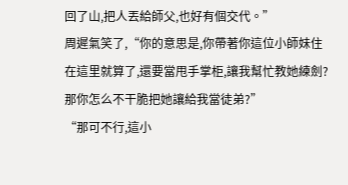回了山,把人丟給師父,也好有個交代。”
周遲氣笑了,“你的意思是,你帶著你這位小師妹住在這里就算了,還要當甩手掌柜,讓我幫忙教她練劍?那你怎么不干脆把她讓給我當徒弟?”
“那可不行,這小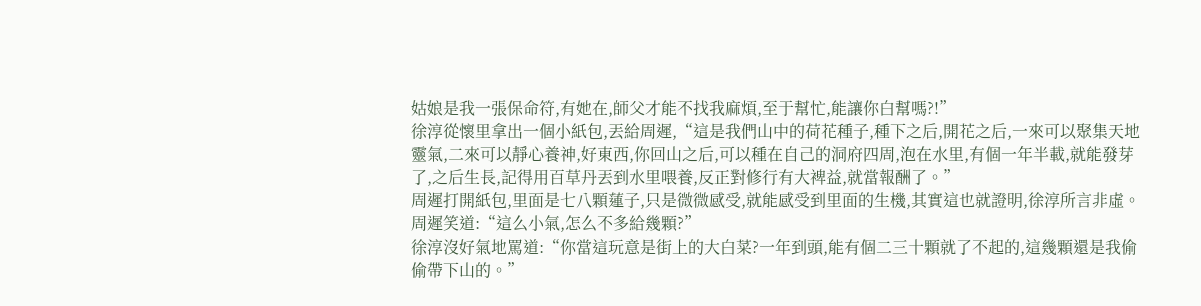姑娘是我一張保命符,有她在,師父才能不找我麻煩,至于幫忙,能讓你白幫嗎?!”
徐淳從懷里拿出一個小紙包,丟給周遲,“這是我們山中的荷花種子,種下之后,開花之后,一來可以聚集天地靈氣,二來可以靜心養神,好東西,你回山之后,可以種在自己的洞府四周,泡在水里,有個一年半載,就能發芽了,之后生長,記得用百草丹丟到水里喂養,反正對修行有大裨益,就當報酬了。”
周遲打開紙包,里面是七八顆蓮子,只是微微感受,就能感受到里面的生機,其實這也就證明,徐淳所言非虛。
周遲笑道:“這么小氣,怎么不多給幾顆?”
徐淳沒好氣地罵道:“你當這玩意是街上的大白菜?一年到頭,能有個二三十顆就了不起的,這幾顆還是我偷偷帶下山的。”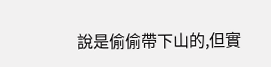說是偷偷帶下山的,但實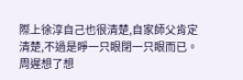際上徐淳自己也很清楚,自家師父肯定清楚,不過是睜一只眼閉一只眼而已。
周遲想了想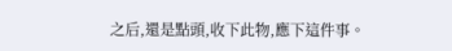之后,還是點頭,收下此物,應下這件事。